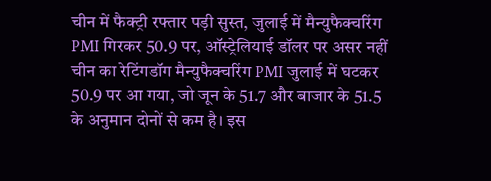चीन में फैक्ट्री रफ्तार पड़ी सुस्त, जुलाई में मैन्युफैक्चरिंग PMI गिरकर 50.9 पर, ऑस्ट्रेलियाई डॉलर पर असर नहीं चीन का रेटिंगडॉग मैन्युफैक्चरिंग PMI जुलाई में घटकर 50.9 पर आ गया, जो जून के 51.7 और बाजार के 51.5 के अनुमान दोनों से कम है। इस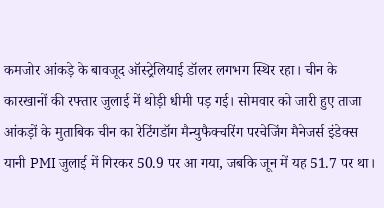कमजोर आंकड़े के बावजूद ऑस्ट्रेलियाई डॉलर लगभग स्थिर रहा। चीन के कारखानों की रफ्तार जुलाई में थोड़ी धीमी पड़ गई। सोमवार को जारी हुए ताजा आंकड़ों के मुताबिक चीन का रेटिंगडॉग मैन्युफैक्चरिंग परचेजिंग मैनेजर्स इंडेक्स यानी PMI जुलाई में गिरकर 50.9 पर आ गया, जबकि जून में यह 51.7 पर था।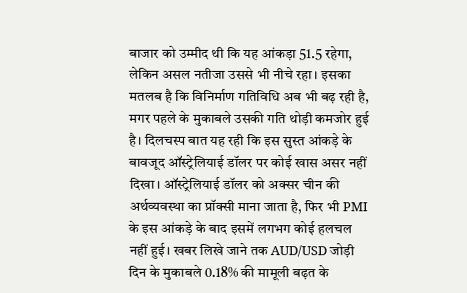बाजार को उम्मीद थी कि यह आंकड़ा 51.5 रहेगा, लेकिन असल नतीजा उससे भी नीचे रहा। इसका मतलब है कि विनिर्माण गतिविधि अब भी बढ़ रही है, मगर पहले के मुकाबले उसकी गति थोड़ी कमजोर हुई है। दिलचस्प बात यह रही कि इस सुस्त आंकड़े के बावजूद ऑस्ट्रेलियाई डॉलर पर कोई खास असर नहीं दिखा। ऑस्ट्रेलियाई डॉलर को अक्सर चीन की अर्थव्यवस्था का प्रॉक्सी माना जाता है, फिर भी PMI के इस आंकड़े के बाद इसमें लगभग कोई हलचल नहीं हुई। खबर लिखे जाने तक AUD/USD जोड़ी दिन के मुकाबले 0.18% की मामूली बढ़त के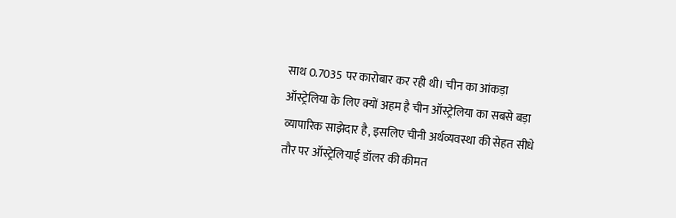साथ 0.7035 पर कारोबार कर रही थी। चीन का आंकड़ा ऑस्ट्रेलिया के लिए क्यों अहम है चीन ऑस्ट्रेलिया का सबसे बड़ा व्यापारिक साझेदार है, इसलिए चीनी अर्थव्यवस्था की सेहत सीधे तौर पर ऑस्ट्रेलियाई डॉलर की कीमत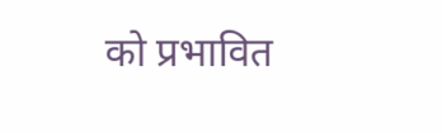को प्रभावित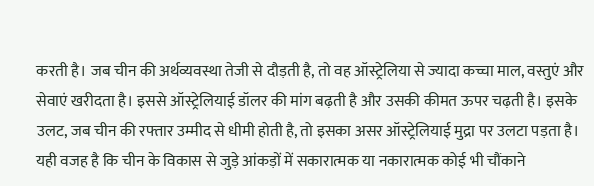करती है। जब चीन की अर्थव्यवस्था तेजी से दौड़ती है, तो वह ऑस्ट्रेलिया से ज्यादा कच्चा माल, वस्तुएं और सेवाएं खरीदता है। इससे ऑस्ट्रेलियाई डॉलर की मांग बढ़ती है और उसकी कीमत ऊपर चढ़ती है। इसके उलट, जब चीन की रफ्तार उम्मीद से धीमी होती है, तो इसका असर ऑस्ट्रेलियाई मुद्रा पर उलटा पड़ता है। यही वजह है कि चीन के विकास से जुड़े आंकड़ों में सकारात्मक या नकारात्मक कोई भी चौंकाने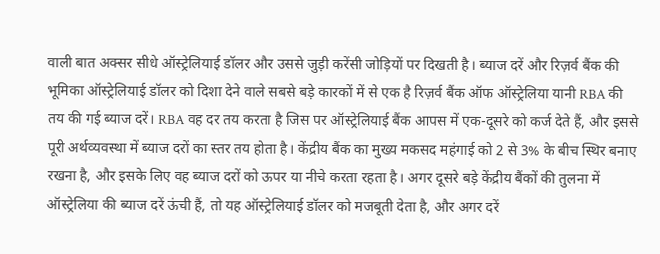वाली बात अक्सर सीधे ऑस्ट्रेलियाई डॉलर और उससे जुड़ी करेंसी जोड़ियों पर दिखती है। ब्याज दरें और रिज़र्व बैंक की भूमिका ऑस्ट्रेलियाई डॉलर को दिशा देने वाले सबसे बड़े कारकों में से एक है रिज़र्व बैंक ऑफ ऑस्ट्रेलिया यानी RBA की तय की गई ब्याज दरें। RBA वह दर तय करता है जिस पर ऑस्ट्रेलियाई बैंक आपस में एक-दूसरे को कर्ज देते हैं, और इससे पूरी अर्थव्यवस्था में ब्याज दरों का स्तर तय होता है। केंद्रीय बैंक का मुख्य मकसद महंगाई को 2 से 3% के बीच स्थिर बनाए रखना है, और इसके लिए वह ब्याज दरों को ऊपर या नीचे करता रहता है। अगर दूसरे बड़े केंद्रीय बैंकों की तुलना में ऑस्ट्रेलिया की ब्याज दरें ऊंची हैं, तो यह ऑस्ट्रेलियाई डॉलर को मजबूती देता है, और अगर दरें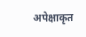अपेक्षाकृत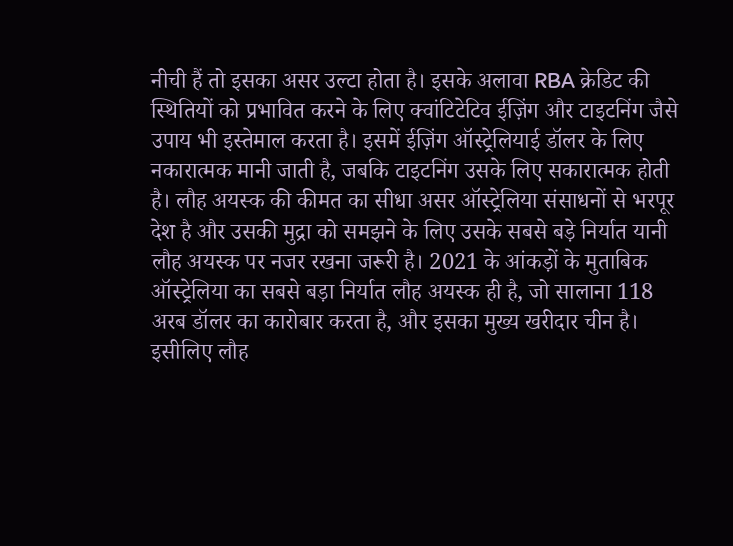नीची हैं तो इसका असर उल्टा होता है। इसके अलावा RBA क्रेडिट की स्थितियों को प्रभावित करने के लिए क्वांटिटेटिव ईज़िंग और टाइटनिंग जैसे उपाय भी इस्तेमाल करता है। इसमें ईज़िंग ऑस्ट्रेलियाई डॉलर के लिए नकारात्मक मानी जाती है, जबकि टाइटनिंग उसके लिए सकारात्मक होती है। लौह अयस्क की कीमत का सीधा असर ऑस्ट्रेलिया संसाधनों से भरपूर देश है और उसकी मुद्रा को समझने के लिए उसके सबसे बड़े निर्यात यानी लौह अयस्क पर नजर रखना जरूरी है। 2021 के आंकड़ों के मुताबिक ऑस्ट्रेलिया का सबसे बड़ा निर्यात लौह अयस्क ही है, जो सालाना 118 अरब डॉलर का कारोबार करता है, और इसका मुख्य खरीदार चीन है। इसीलिए लौह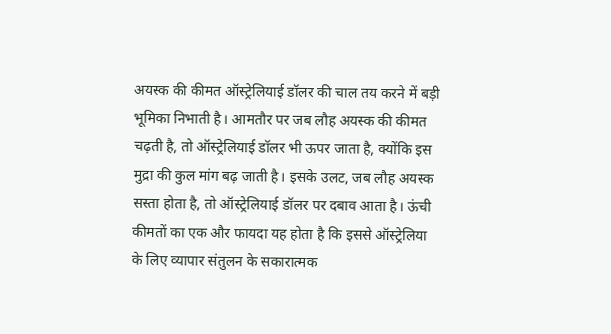अयस्क की कीमत ऑस्ट्रेलियाई डॉलर की चाल तय करने में बड़ी भूमिका निभाती है। आमतौर पर जब लौह अयस्क की कीमत चढ़ती है, तो ऑस्ट्रेलियाई डॉलर भी ऊपर जाता है, क्योंकि इस मुद्रा की कुल मांग बढ़ जाती है। इसके उलट, जब लौह अयस्क सस्ता होता है, तो ऑस्ट्रेलियाई डॉलर पर दबाव आता है। ऊंची कीमतों का एक और फायदा यह होता है कि इससे ऑस्ट्रेलिया के लिए व्यापार संतुलन के सकारात्मक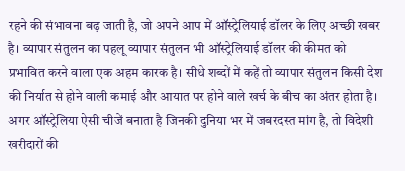रहने की संभावना बढ़ जाती है, जो अपने आप में ऑस्ट्रेलियाई डॉलर के लिए अच्छी खबर है। व्यापार संतुलन का पहलू व्यापार संतुलन भी ऑस्ट्रेलियाई डॉलर की कीमत को प्रभावित करने वाला एक अहम कारक है। सीधे शब्दों में कहें तो व्यापार संतुलन किसी देश की निर्यात से होने वाली कमाई और आयात पर होने वाले खर्च के बीच का अंतर होता है। अगर ऑस्ट्रेलिया ऐसी चीजें बनाता है जिनकी दुनिया भर में जबरदस्त मांग है, तो विदेशी खरीदारों की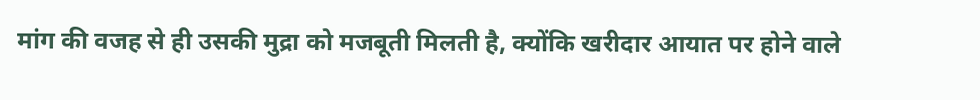मांग की वजह से ही उसकी मुद्रा को मजबूती मिलती है, क्योंकि खरीदार आयात पर होने वाले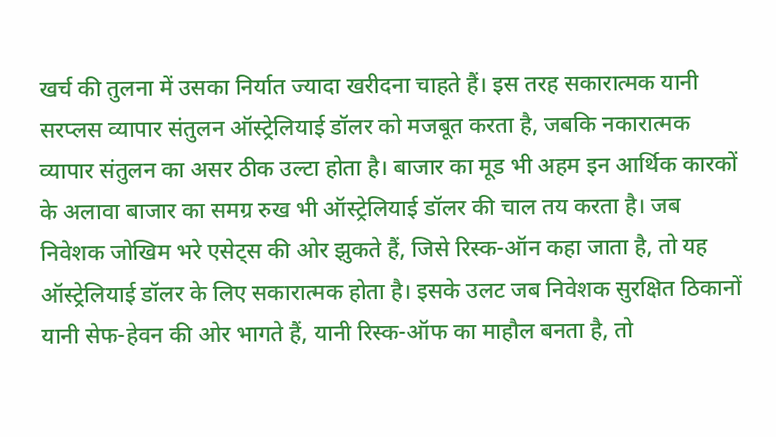खर्च की तुलना में उसका निर्यात ज्यादा खरीदना चाहते हैं। इस तरह सकारात्मक यानी सरप्लस व्यापार संतुलन ऑस्ट्रेलियाई डॉलर को मजबूत करता है, जबकि नकारात्मक व्यापार संतुलन का असर ठीक उल्टा होता है। बाजार का मूड भी अहम इन आर्थिक कारकों के अलावा बाजार का समग्र रुख भी ऑस्ट्रेलियाई डॉलर की चाल तय करता है। जब निवेशक जोखिम भरे एसेट्स की ओर झुकते हैं, जिसे रिस्क-ऑन कहा जाता है, तो यह ऑस्ट्रेलियाई डॉलर के लिए सकारात्मक होता है। इसके उलट जब निवेशक सुरक्षित ठिकानों यानी सेफ-हेवन की ओर भागते हैं, यानी रिस्क-ऑफ का माहौल बनता है, तो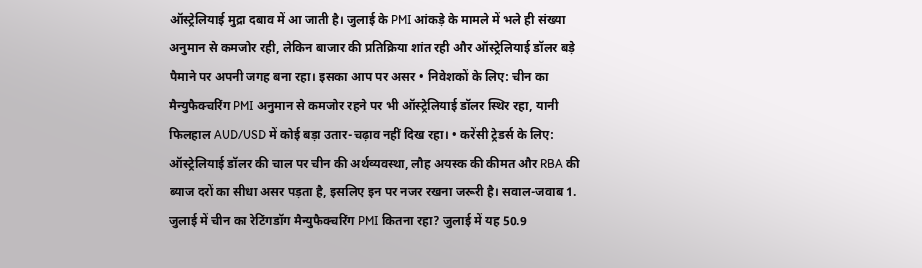ऑस्ट्रेलियाई मुद्रा दबाव में आ जाती है। जुलाई के PMI आंकड़े के मामले में भले ही संख्या अनुमान से कमजोर रही, लेकिन बाजार की प्रतिक्रिया शांत रही और ऑस्ट्रेलियाई डॉलर बड़े पैमाने पर अपनी जगह बना रहा। इसका आप पर असर • निवेशकों के लिए: चीन का मैन्युफैक्चरिंग PMI अनुमान से कमजोर रहने पर भी ऑस्ट्रेलियाई डॉलर स्थिर रहा, यानी फिलहाल AUD/USD में कोई बड़ा उतार-चढ़ाव नहीं दिख रहा। • करेंसी ट्रेडर्स के लिए: ऑस्ट्रेलियाई डॉलर की चाल पर चीन की अर्थव्यवस्था, लौह अयस्क की कीमत और RBA की ब्याज दरों का सीधा असर पड़ता है, इसलिए इन पर नजर रखना जरूरी है। सवाल-जवाब 1. जुलाई में चीन का रेटिंगडॉग मैन्युफैक्चरिंग PMI कितना रहा? जुलाई में यह 50.9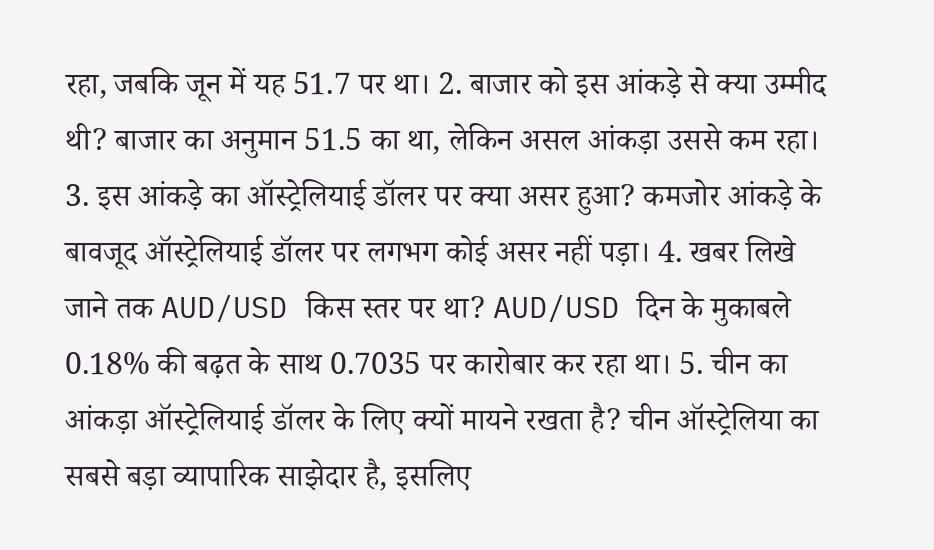रहा, जबकि जून में यह 51.7 पर था। 2. बाजार को इस आंकड़े से क्या उम्मीद थी? बाजार का अनुमान 51.5 का था, लेकिन असल आंकड़ा उससे कम रहा। 3. इस आंकड़े का ऑस्ट्रेलियाई डॉलर पर क्या असर हुआ? कमजोर आंकड़े के बावजूद ऑस्ट्रेलियाई डॉलर पर लगभग कोई असर नहीं पड़ा। 4. खबर लिखे जाने तक AUD/USD किस स्तर पर था? AUD/USD दिन के मुकाबले 0.18% की बढ़त के साथ 0.7035 पर कारोबार कर रहा था। 5. चीन का आंकड़ा ऑस्ट्रेलियाई डॉलर के लिए क्यों मायने रखता है? चीन ऑस्ट्रेलिया का सबसे बड़ा व्यापारिक साझेदार है, इसलिए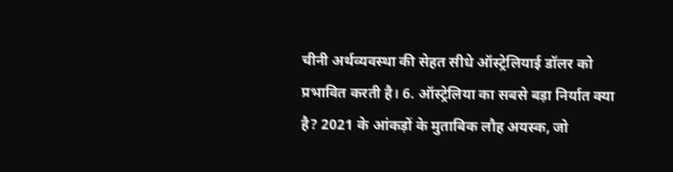चीनी अर्थव्यवस्था की सेहत सीधे ऑस्ट्रेलियाई डॉलर को प्रभावित करती है। 6. ऑस्ट्रेलिया का सबसे बड़ा निर्यात क्या है? 2021 के आंकड़ों के मुताबिक लौह अयस्क, जो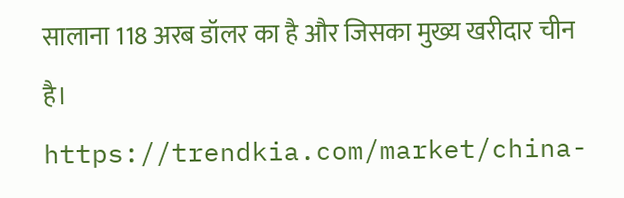सालाना 118 अरब डॉलर का है और जिसका मुख्य खरीदार चीन है। https://trendkia.com/market/china-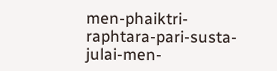men-phaiktri-raphtara-pari-susta-julai-men-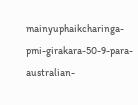mainyuphaikcharinga-pmi-girakara-50-9-para-australian-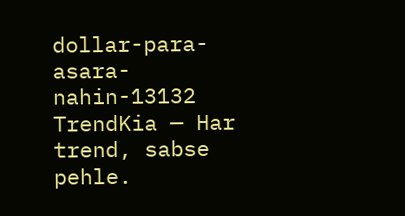dollar-para-asara-nahin-13132 TrendKia — Har trend, sabse pehle.